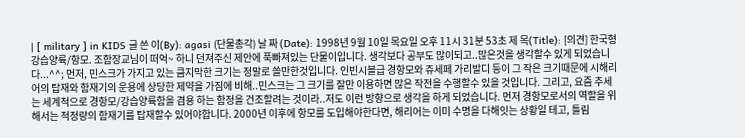| [ military ] in KIDS 글 쓴 이(By): agasi (단물총각) 날 짜 (Date): 1998년 9월 10일 목요일 오후 11시 31분 53초 제 목(Title): [의견] 한국형 강습양륙/항모. 조함장교님이 떠억~ 하니 던져주신 제안에 푹빠져있는 단물이입니다. 생각보다 공부도 많이되고..많은것을 생각할수 있게 되었습니다...^^; 먼저, 민스크가 가지고 있는 큼지막한 크기는 정말로 쓸만한것입니다. 인빈시블급 경항모와 쥬세페 가리발디 등이 그 작은 크기때문에 시해리어의 탑재와 함재기의 운용에 상당한 제약을 가짐에 비해..민스크는 그 크기를 잘만 이용하면 많은 작전을 수행할수 있을 것입니다. 그리고, 요즘 추세는 세계적으로 경항모/강습양륙함을 겸용 하는 함정을 건조할려는 것이라..저도 이런 방향으로 생각을 하게 되었습니다. 먼저 경항모로서의 역할을 위해서는 적정량의 함재기를 탑재할수 있어야합니다. 2000년 이후에 항모를 도입해야한다면, 해리어는 이미 수명을 다해잇는 상황일 테고, 틀림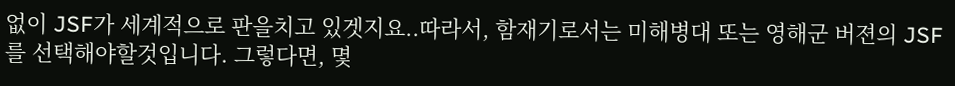없이 JSF가 세계적으로 판을치고 있겟지요..따라서, 함재기로서는 미해병대 또는 영해군 버젼의 JSF를 선택해야할것입니다. 그렇다면, 몇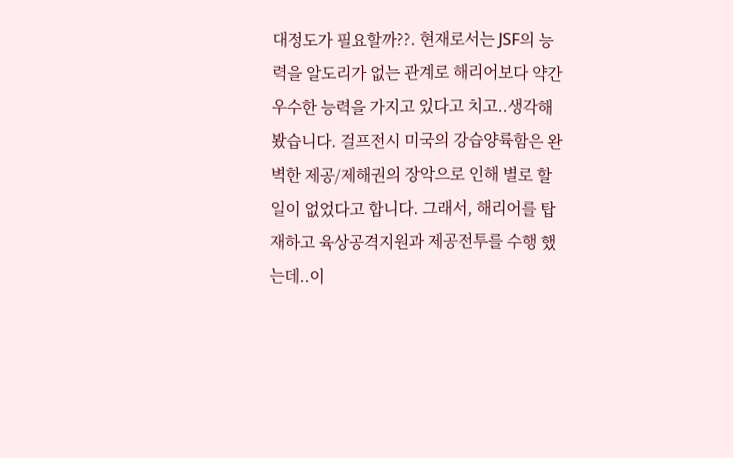대정도가 필요할까??. 현재로서는 JSF의 능력을 알도리가 없는 관계로 해리어보다 약간 우수한 능력을 가지고 있다고 치고..생각해봤습니다. 걸프전시 미국의 강습양륙함은 완벽한 제공/제해권의 장악으로 인해 별로 할일이 없었다고 합니다. 그래서, 해리어를 탑재하고 육상공격지원과 제공전투를 수행 했는데..이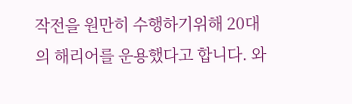작전을 원만히 수행하기위해 20대의 해리어를 운용했다고 합니다. 와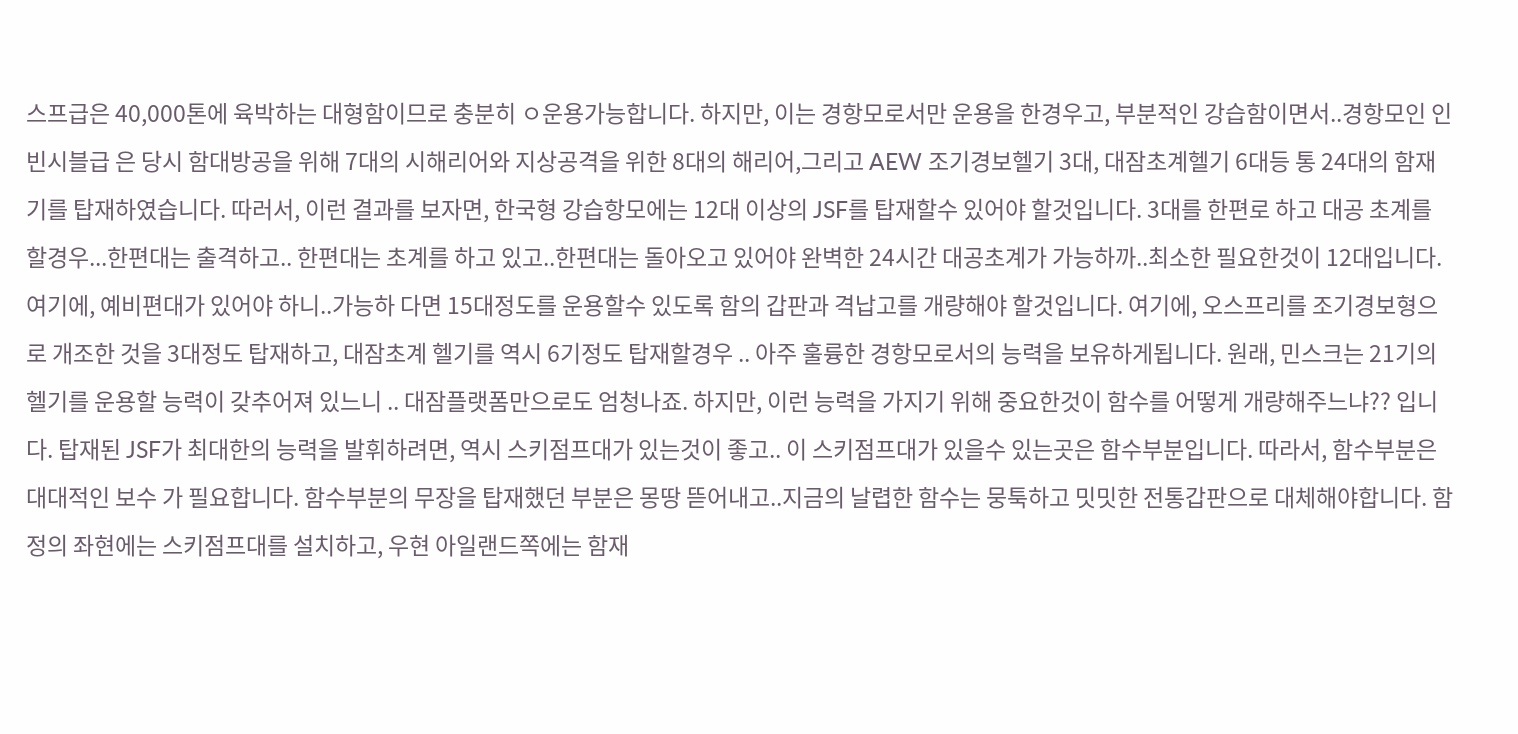스프급은 40,000톤에 육박하는 대형함이므로 충분히 ㅇ운용가능합니다. 하지만, 이는 경항모로서만 운용을 한경우고, 부분적인 강습함이면서..경항모인 인빈시블급 은 당시 함대방공을 위해 7대의 시해리어와 지상공격을 위한 8대의 해리어,그리고 AEW 조기경보헬기 3대, 대잠초계헬기 6대등 통 24대의 함재기를 탑재하였습니다. 따러서, 이런 결과를 보자면, 한국형 강습항모에는 12대 이상의 JSF를 탑재할수 있어야 할것입니다. 3대를 한편로 하고 대공 초계를 할경우...한편대는 출격하고.. 한편대는 초계를 하고 있고..한편대는 돌아오고 있어야 완벽한 24시간 대공초계가 가능하까..최소한 필요한것이 12대입니다. 여기에, 예비편대가 있어야 하니..가능하 다면 15대정도를 운용할수 있도록 함의 갑판과 격납고를 개량해야 할것입니다. 여기에, 오스프리를 조기경보형으로 개조한 것을 3대정도 탑재하고, 대잠초계 헬기를 역시 6기정도 탑재할경우 .. 아주 훌륭한 경항모로서의 능력을 보유하게됩니다. 원래, 민스크는 21기의 헬기를 운용할 능력이 갖추어져 있느니 .. 대잠플랫폼만으로도 엄청나죠. 하지만, 이런 능력을 가지기 위해 중요한것이 함수를 어떻게 개량해주느냐?? 입니다. 탑재된 JSF가 최대한의 능력을 발휘하려면, 역시 스키점프대가 있는것이 좋고.. 이 스키점프대가 있을수 있는곳은 함수부분입니다. 따라서, 함수부분은 대대적인 보수 가 필요합니다. 함수부분의 무장을 탑재했던 부분은 몽땅 뜯어내고..지금의 날렵한 함수는 뭉툭하고 밋밋한 전통갑판으로 대체해야합니다. 함정의 좌현에는 스키점프대를 설치하고, 우현 아일랜드쪽에는 함재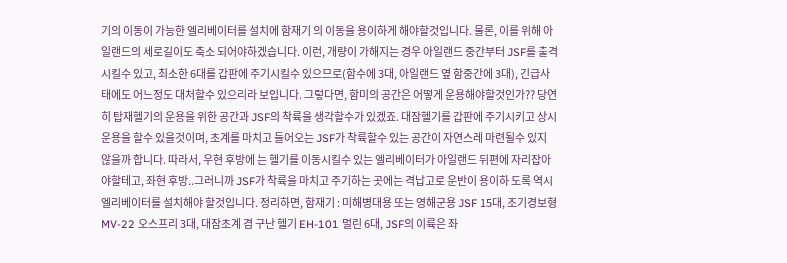기의 이동이 가능한 엘리베이터를 설치에 함재기 의 이동을 용이하게 해야할것입니다. 물론, 이를 위해 아일랜드의 세로길이도 축소 되어야하겠습니다. 이런, 개량이 가해지는 경우 아일랜드 중간부터 JSF를 출격시킬수 있고, 최소한 6대를 갑판에 주기시킬수 있으므로(함수에 3대, 아일랜드 옆 함중간에 3대), 긴급사태에도 어느정도 대처할수 있으리라 보입니다. 그렇다면, 함미의 공간은 어떻게 운용해야할것인가?? 당연히 탑재헬기의 운용을 위한 공간과 JSF의 착륙을 생각할수가 있겠죠. 대잠헬기를 갑판에 주기시키고 상시 운용을 할수 있을것이며, 초계를 마치고 들어오는 JSF가 착륙할수 있는 공간이 자연스레 마련될수 있지 않을까 합니다. 따라서, 우현 후방에 는 헬기를 이동시킬수 있는 엘리베이터가 아일랜드 뒤편에 자리잡아야할테고, 좌현 후방..그러니까 JSF가 착륙을 마치고 주기하는 곳에는 격납고로 운반이 용이하 도록 역시 엘리베이터를 설치해야 할것입니다. 정리하면, 함재기 : 미해병대용 또는 영해군용 JSF 15대, 조기경보형 MV-22 오스프리 3대, 대잠초계 겸 구난 헬기 EH-101 멀린 6대, JSF의 이륙은 좌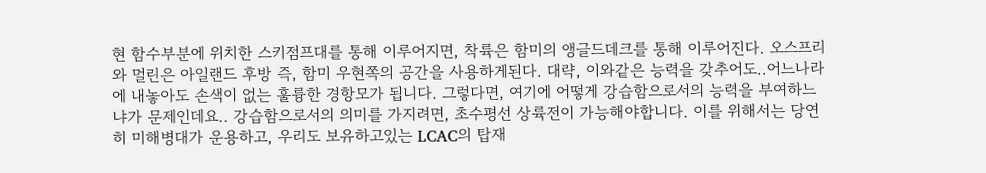현 함수부분에 위치한 스키점프대를 통해 이루어지면, 착륙은 함미의 앵글드데크를 통해 이루어진다. 오스프리와 멀린은 아일랜드 후방 즉, 함미 우현쪽의 공간을 사용하게된다. 대략, 이와같은 능력을 갖추어도..어느나라에 내놓아도 손색이 없는 훌륭한 경항모가 됩니다. 그렇다면, 여기에 어떻게 강습함으로서의 능력을 부여하느냐가 문제인데요.. 강습함으로서의 의미를 가지려면, 초수평선 상륙전이 가능해야합니다. 이를 위해서는 당연히 미해병대가 운용하고, 우리도 보유하고있는 LCAC의 탑재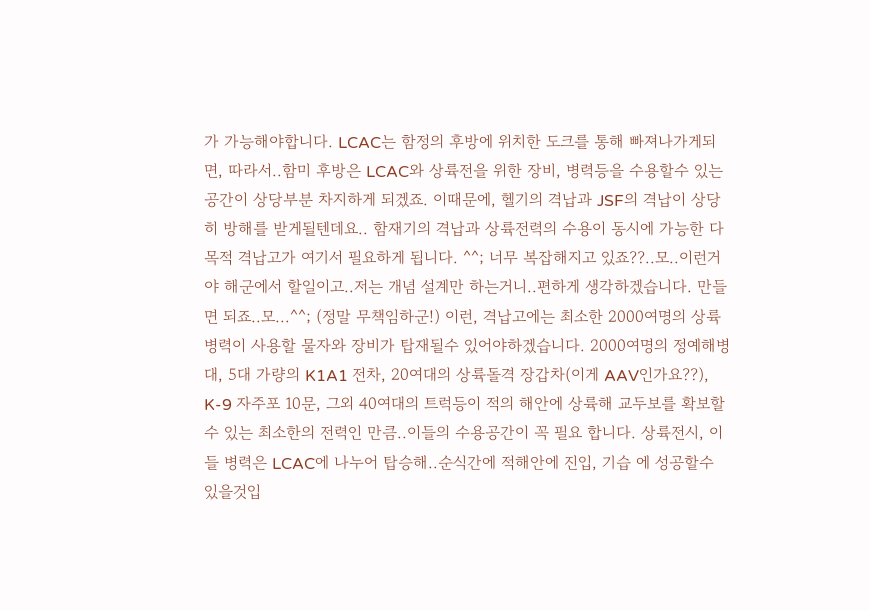가 가능해야합니다. LCAC는 함정의 후방에 위치한 도크를 통해 빠져나가게되면, 따라서..함미 후방은 LCAC와 상륙전을 위한 장비, 병력등을 수용할수 있는 공간이 상당부분 차지하게 되겠죠. 이때문에, 헬기의 격납과 JSF의 격납이 상당히 방해를 받게될텐데요.. 함재기의 격납과 상륙전력의 수용이 동시에 가능한 다목적 격납고가 여기서 필요하게 됩니다. ^^; 너무 복잡해지고 있죠??..모..이런거야 해군에서 할일이고..저는 개념 설계만 하는거니..편하게 생각하겠습니다. 만들면 되죠..모...^^; (정말 무책임하군!) 이런, 격납고에는 최소한 2000여명의 상륙병력이 사용할 물자와 장비가 탑재될수 있어야하겠습니다. 2000여명의 정예해병대, 5대 가량의 K1A1 전차, 20여대의 상륙돌격 장갑차(이게 AAV인가요??), K-9 자주포 10문, 그외 40여대의 트럭등이 적의 해안에 상륙해 교두보를 확보할수 있는 최소한의 전력인 만큼..이들의 수용공간이 꼭 필요 합니다. 상륙전시, 이들 병력은 LCAC에 나누어 탑승해..순식간에 적해안에 진입, 기습 에 성공할수 있을것입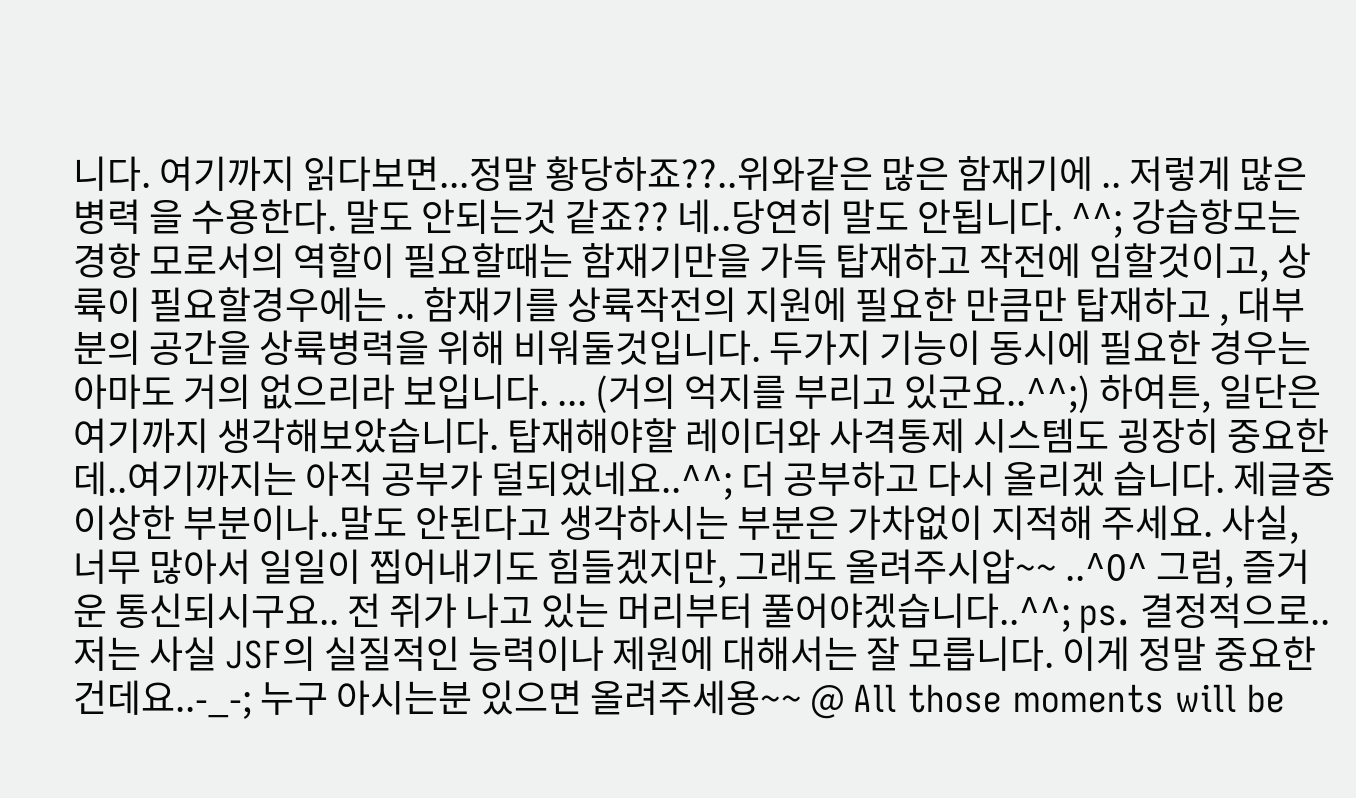니다. 여기까지 읽다보면...정말 황당하죠??..위와같은 많은 함재기에 .. 저렇게 많은 병력 을 수용한다. 말도 안되는것 같죠?? 네..당연히 말도 안됩니다. ^^; 강습항모는 경항 모로서의 역할이 필요할때는 함재기만을 가득 탑재하고 작전에 임할것이고, 상륙이 필요할경우에는 .. 함재기를 상륙작전의 지원에 필요한 만큼만 탑재하고 , 대부분의 공간을 상륙병력을 위해 비워둘것입니다. 두가지 기능이 동시에 필요한 경우는 아마도 거의 없으리라 보입니다. ... (거의 억지를 부리고 있군요..^^;) 하여튼, 일단은 여기까지 생각해보았습니다. 탑재해야할 레이더와 사격통제 시스템도 굉장히 중요한데..여기까지는 아직 공부가 덜되었네요..^^; 더 공부하고 다시 올리겠 습니다. 제글중 이상한 부분이나..말도 안된다고 생각하시는 부분은 가차없이 지적해 주세요. 사실, 너무 많아서 일일이 찝어내기도 힘들겠지만, 그래도 올려주시압~~ ..^0^ 그럼, 즐거운 통신되시구요.. 전 쥐가 나고 있는 머리부터 풀어야겠습니다..^^; ps. 결정적으로..저는 사실 JSF의 실질적인 능력이나 제원에 대해서는 잘 모릅니다. 이게 정말 중요한건데요..-_-; 누구 아시는분 있으면 올려주세용~~ @ All those moments will be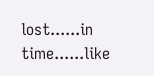lost......in time......like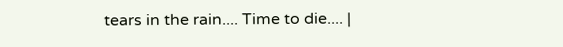tears in the rain.... Time to die.... |